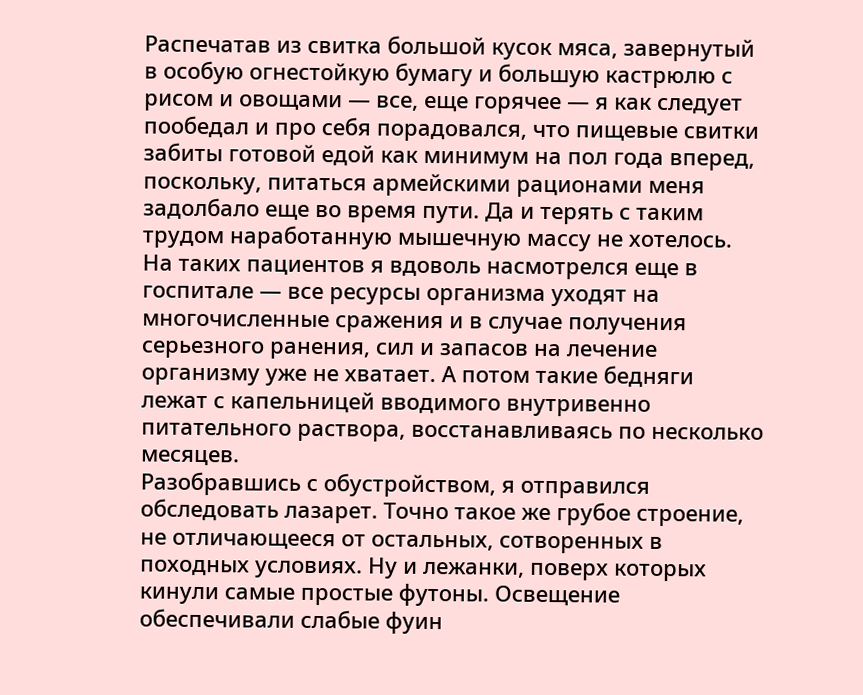Распечатав из свитка большой кусок мяса, завернутый в особую огнестойкую бумагу и большую кастрюлю с рисом и овощами — все, еще горячее — я как следует пообедал и про себя порадовался, что пищевые свитки забиты готовой едой как минимум на пол года вперед, поскольку, питаться армейскими рационами меня задолбало еще во время пути. Да и терять с таким трудом наработанную мышечную массу не хотелось. На таких пациентов я вдоволь насмотрелся еще в госпитале — все ресурсы организма уходят на многочисленные сражения и в случае получения серьезного ранения, сил и запасов на лечение организму уже не хватает. А потом такие бедняги лежат с капельницей вводимого внутривенно питательного раствора, восстанавливаясь по несколько месяцев.
Разобравшись с обустройством, я отправился обследовать лазарет. Точно такое же грубое строение, не отличающееся от остальных, сотворенных в походных условиях. Ну и лежанки, поверх которых кинули самые простые футоны. Освещение обеспечивали слабые фуин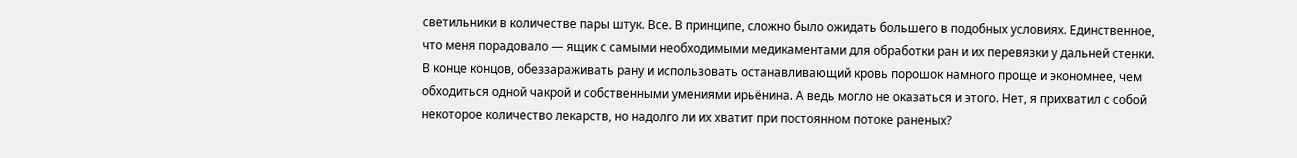светильники в количестве пары штук. Все. В принципе, сложно было ожидать большего в подобных условиях. Единственное, что меня порадовало — ящик с самыми необходимыми медикаментами для обработки ран и их перевязки у дальней стенки. В конце концов, обеззараживать рану и использовать останавливающий кровь порошок намного проще и экономнее, чем обходиться одной чакрой и собственными умениями ирьёнина. А ведь могло не оказаться и этого. Нет, я прихватил с собой некоторое количество лекарств, но надолго ли их хватит при постоянном потоке раненых?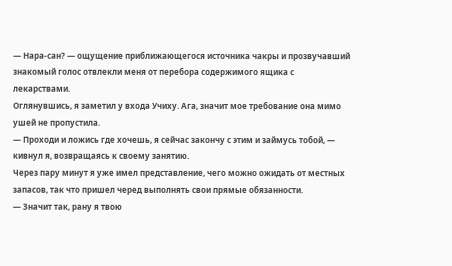— Нара-сан? — ощущение приближающегося источника чакры и прозвучавший знакомый голос отвлекли меня от перебора содержимого ящика с лекарствами.
Оглянувшись, я заметил у входа Учиху. Ага, значит мое требование она мимо ушей не пропустила.
— Проходи и ложись где хочешь, я сейчас закончу с этим и займусь тобой, — кивнул я, возвращаясь к своему занятию.
Через пару минут я уже имел представление, чего можно ожидать от местных запасов, так что пришел черед выполнять свои прямые обязанности.
— Значит так, рану я твою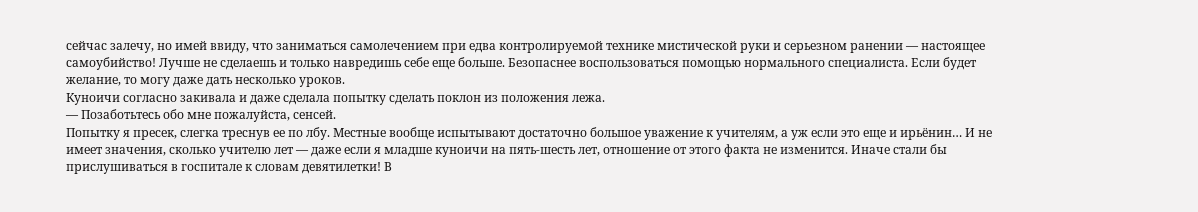сейчас залечу, но имей ввиду, что заниматься самолечением при едва контролируемой технике мистической руки и серьезном ранении — настоящее самоубийство! Лучше не сделаешь и только навредишь себе еще больше. Безопаснее воспользоваться помощью нормального специалиста. Если будет желание, то могу даже дать несколько уроков.
Куноичи согласно закивала и даже сделала попытку сделать поклон из положения лежа.
— Позаботьтесь обо мне пожалуйста, сенсей.
Попытку я пресек, слегка треснув ее по лбу. Местные вообще испытывают достаточно большое уважение к учителям, а уж если это еще и ирьёнин… И не имеет значения, сколько учителю лет — даже если я младше куноичи на пять-шесть лет, отношение от этого факта не изменится. Иначе стали бы прислушиваться в госпитале к словам девятилетки! В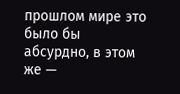прошлом мире это было бы абсурдно, в этом же —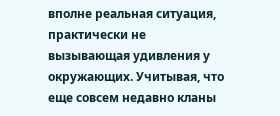вполне реальная ситуация, практически не вызывающая удивления у окружающих. Учитывая, что еще совсем недавно кланы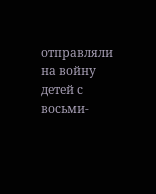отправляли на войну детей с восьми-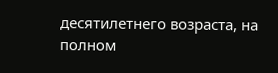десятилетнего возраста, на полном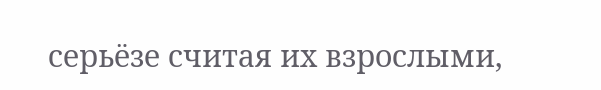серьёзе считая их взрослыми,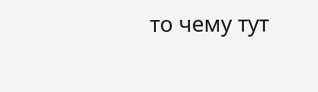то чему тут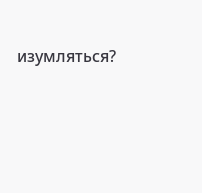изумляться?